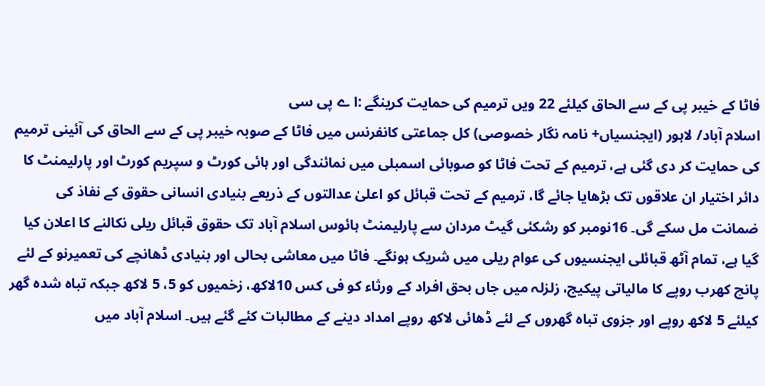فاٹا کے خیبر پی کے سے الحاق کیلئے 22 ویں ترمیم کی حمایت کرینگے :ا ے پی سی
اسلام آباد/ لاہور (ایجنسیاں+ نامہ نگار خصوصی) کل جماعتی کانفرنس میں فاٹا کے صوبہ خیبر پی کے سے الحاق کی آئینی ترمیم کی حمایت کر دی گئی ہے، ترمیم کے تحت فاٹا کو صوبائی اسمبلی میں نمائندگی اور ہائی کورٹ و سپریم کورٹ اور پارلیمنٹ کا دائر اختیار ان علاقوں تک بڑھایا جائے گا، ترمیم کے تحت قبائل کو اعلیٰ عدالتوں کے ذریعے بنیادی انسانی حقوق کے نفاذ کی ضمانت مل سکے گی۔ 16نومبر کو رشکئی گیٹ مردان سے پارلیمنٹ ہائوس اسلام آباد تک حقوق قبائل ریلی نکالنے کا اعلان کیا گیا ہے، تمام آٹھ قبائلی ایجنسیوں کی عوام ریلی میں شریک ہونگے۔ فاٹا میں معاشی بحالی اور بنیادی ڈھانچے کی تعمیرنو کے لئے پانچ کھرب روپے کا مالیاتی پیکیج، زلزلہ میں جاں بحق افراد کے ورثاء کو فی کس 10لاکھ، زخمیوں کو 5، 5 لاکھ جبکہ تباہ شدہ گھر کیلئے 5 لاکھ روپے اور جزوی تباہ گھروں کے لئے ڈھائی لاکھ روپے امداد دینے کے مطالبات کئے گئے ہیں۔ اسلام آباد میں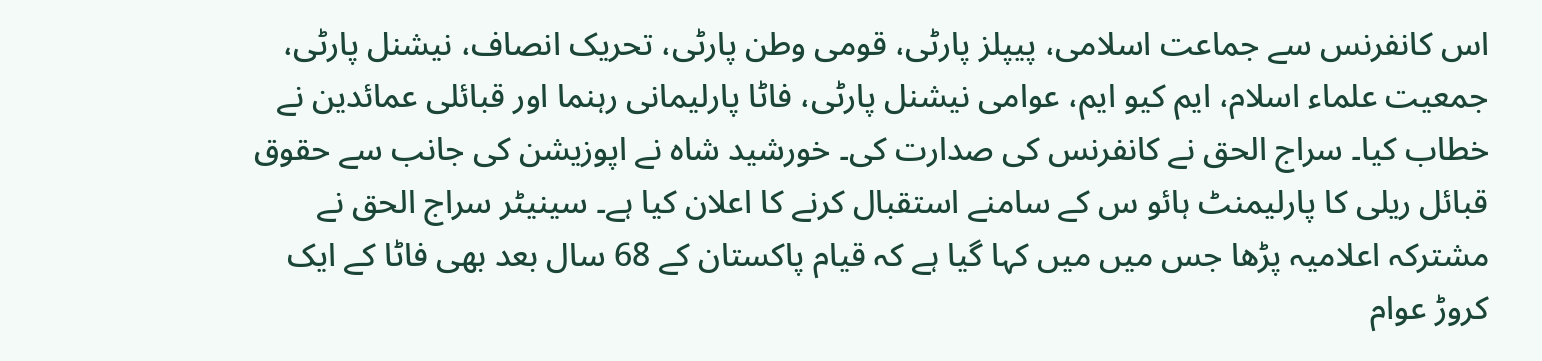اس کانفرنس سے جماعت اسلامی، پیپلز پارٹی، قومی وطن پارٹی، تحریک انصاف، نیشنل پارٹی، جمعیت علماء اسلام، ایم کیو ایم، عوامی نیشنل پارٹی، فاٹا پارلیمانی رہنما اور قبائلی عمائدین نے خطاب کیا۔ سراج الحق نے کانفرنس کی صدارت کی۔ خورشید شاہ نے اپوزیشن کی جانب سے حقوق قبائل ریلی کا پارلیمنٹ ہائو س کے سامنے استقبال کرنے کا اعلان کیا ہے۔ سینیٹر سراج الحق نے مشترکہ اعلامیہ پڑھا جس میں میں کہا گیا ہے کہ قیام پاکستان کے 68 سال بعد بھی فاٹا کے ایک کروڑ عوام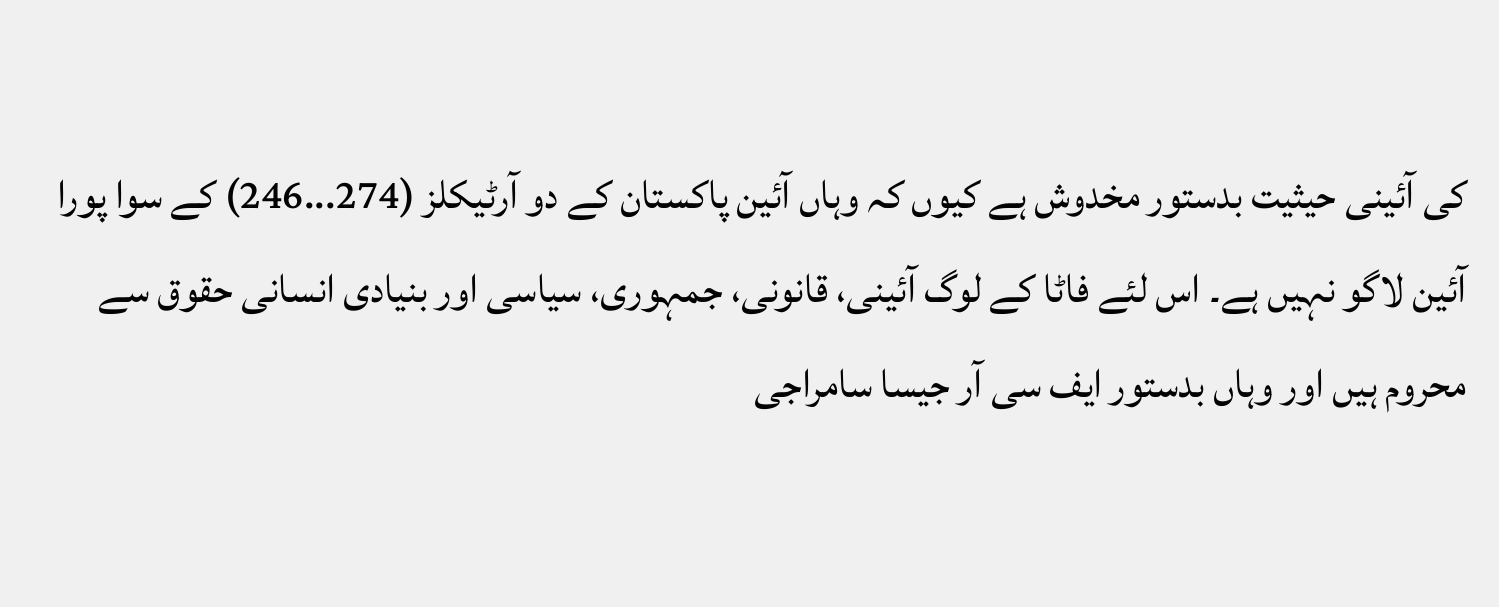کی آئینی حیثیت بدستور مخدوش ہے کیوں کہ وہاں آئین پاکستان کے دو آرٹیکلز (274...246) کے سوا پورا آئین لاگو نہیں ہے۔ اس لئے فاٹا کے لوگ آئینی، قانونی، جمہوری، سیاسی اور بنیادی انسانی حقوق سے محروم ہیں اور وہاں بدستور ایف سی آر جیسا سامراجی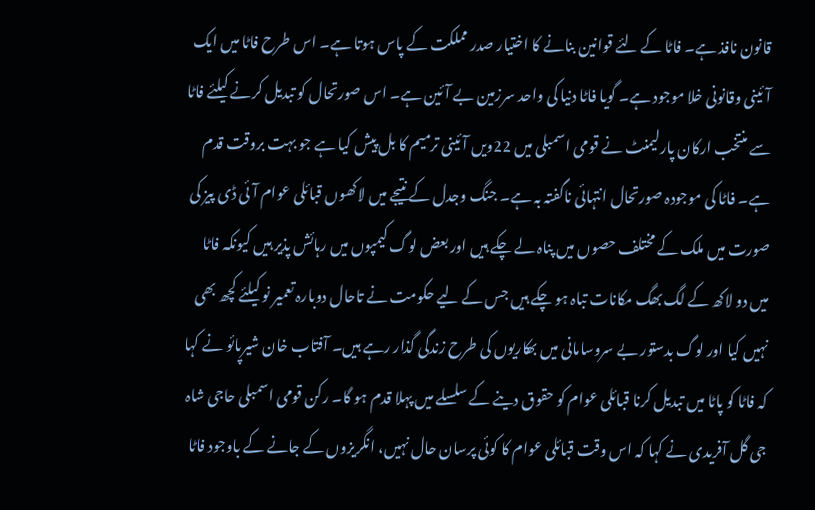قانون نافذ ہے۔ فاٹا کے لئے قوانین بنانے کا اختیار صدر مملکت کے پاس ہوتا ہے۔ اس طرح فاٹا میں ایک آئینی وقانونی خلا موجود ہے۔ گویا فاٹا دنیا کی واحد سرزمین بے آئین ہے۔ اس صورتحال کو تبدیل کرنے کیلئے فاٹا سے منتخب ارکان پارلیمنٹ نے قومی اسمبلی میں 22ویں آئینی ترمیم کا بل پیش کیا ہے جو بہت بروقت قدم ہے۔ فاٹا کی موجودہ صورتحال انتہائی ناگفتہ بہ ہے۔ جنگ وجدل کے نتیجے میں لاکھوں قبائلی عوام آئی ڈی پیز کی صورت میں ملک کے مختلف حصوں میں پناہ لے چکے ہیں اور بعض لوگ کیمپوں میں رہائش پذیر ہیں کیونکہ فاٹا میں دو لاکھ کے لگ بھگ مکانات تباہ ہو چکے ہیں جس کے لیے حکومت نے تاحال دوبارہ تعمیر نو کیلئے کچھ بھی نہیں کیا اور لوگ بدستور بے سروسامانی میں بھکاریوں کی طرح زندگی گذار رہے ہیں۔ آفتاب خان شیرپائو نے کہا کہ فاٹا کو پاٹا میں تبدیل کرنا قبائلی عوام کو حقوق دینے کے سلسلے میں پہلا قدم ہو گا۔ رکن قومی اسمبلی حاجی شاہ جی گل آفریدی نے کہا کہ اس وقت قبائلی عوام کا کوئی پرسان حال نہیں، انگریزوں کے جانے کے باوجود فاٹا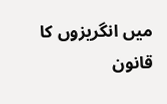میں انگریزوں کا قانون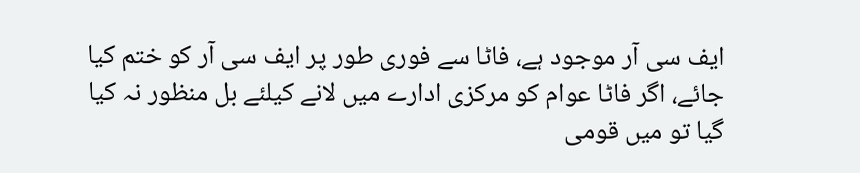ایف سی آر موجود ہے، فاٹا سے فوری طور پر ایف سی آر کو ختم کیا جائے، اگر فاٹا عوام کو مرکزی ادارے میں لانے کیلئے بل منظور نہ کیا گیا تو میں قومی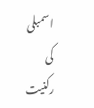اسمبلی کی رکنیت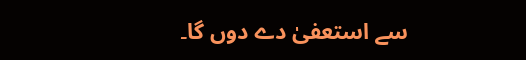سے استعفیٰ دے دوں گا۔